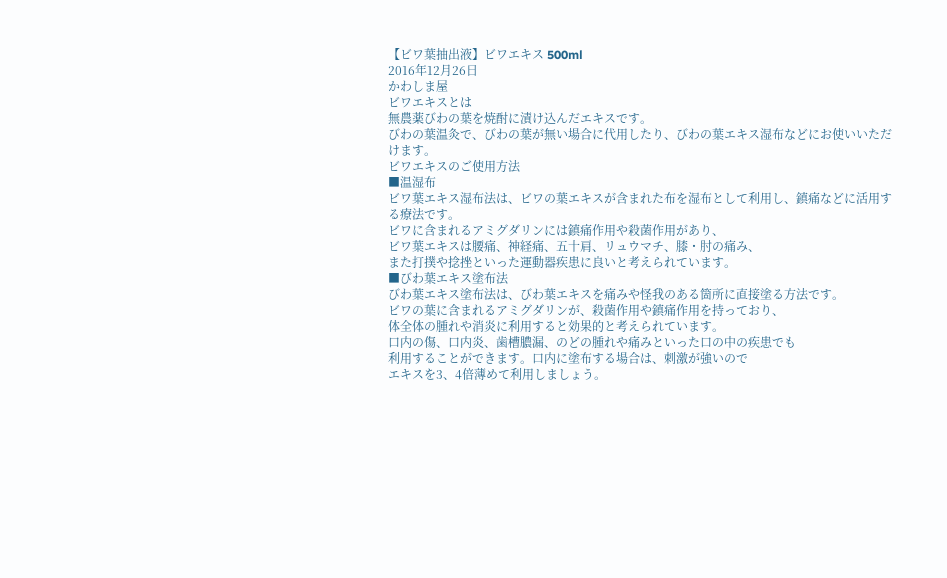【ビワ葉抽出液】ビワエキス 500ml
2016年12月26日
かわしま屋
ビワエキスとは
無農薬びわの葉を焼酎に漬け込んだエキスです。
びわの葉温灸で、びわの葉が無い場合に代用したり、びわの葉エキス湿布などにお使いいただけます。
ビワエキスのご使用方法
■温湿布
ビワ葉エキス湿布法は、ビワの葉エキスが含まれた布を湿布として利用し、鎮痛などに活用する療法です。
ビワに含まれるアミグダリンには鎮痛作用や殺菌作用があり、
ビワ葉エキスは腰痛、神経痛、五十肩、リュウマチ、膝・肘の痛み、
また打撲や捻挫といった運動器疾患に良いと考えられています。
■びわ葉エキス塗布法
びわ葉エキス塗布法は、びわ葉エキスを痛みや怪我のある箇所に直接塗る方法です。
ビワの葉に含まれるアミグダリンが、殺菌作用や鎮痛作用を持っており、
体全体の腫れや消炎に利用すると効果的と考えられています。
口内の傷、口内炎、歯槽膿漏、のどの腫れや痛みといった口の中の疾患でも
利用することができます。口内に塗布する場合は、刺激が強いので
エキスを3、4倍薄めて利用しましょう。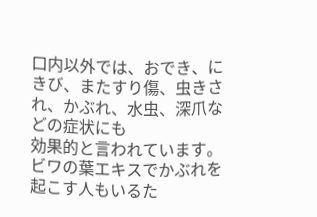口内以外では、おでき、にきび、またすり傷、虫きされ、かぶれ、水虫、深爪などの症状にも
効果的と言われています。
ビワの葉エキスでかぶれを起こす人もいるた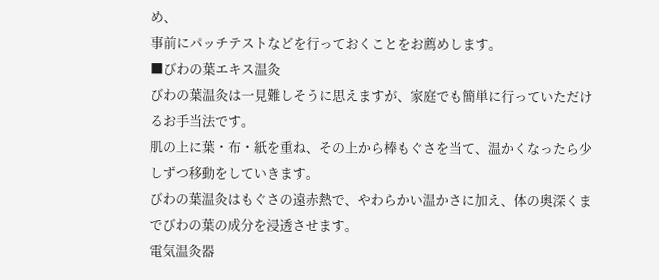め、
事前にパッチテストなどを行っておくことをお薦めします。
■びわの葉エキス温灸
びわの葉温灸は一見難しそうに思えますが、家庭でも簡単に行っていただけるお手当法です。
肌の上に葉・布・紙を重ね、その上から棒もぐさを当て、温かくなったら少しずつ移動をしていきます。
びわの葉温灸はもぐさの遠赤熱で、やわらかい温かさに加え、体の奥深くまでびわの葉の成分を浸透させます。
電気温灸器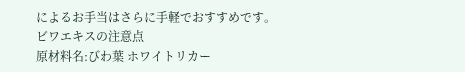によるお手当はさらに手軽でおすすめです。
ビワエキスの注意点
原材料名:びわ葉 ホワイトリカー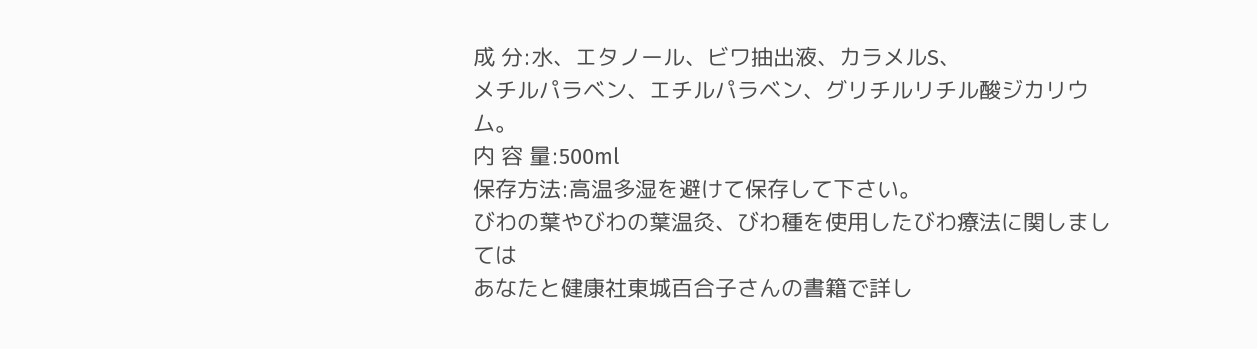成 分:水、エタノール、ビワ抽出液、カラメルS、
メチルパラベン、エチルパラベン、グリチルリチル酸ジカリウム。
内 容 量:500ml
保存方法:高温多湿を避けて保存して下さい。
びわの葉やびわの葉温灸、びわ種を使用したびわ療法に関しましては
あなたと健康社東城百合子さんの書籍で詳し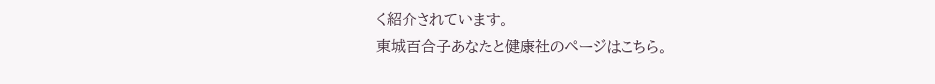く紹介されています。
東城百合子あなたと健康社のページはこちら。